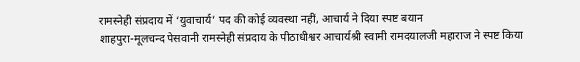रामस्नेही संप्रदाय में ‘युवाचार्य’ पद की कोई व्यवस्था नहीं, आचार्य ने दिया स्पष्ट बयान
शाहपुरा-मूलचन्द पेसवानी रामस्नेही संप्रदाय के पीठाधीश्वर आचार्यश्री स्वामी रामदयालजी महाराज ने स्पष्ट किया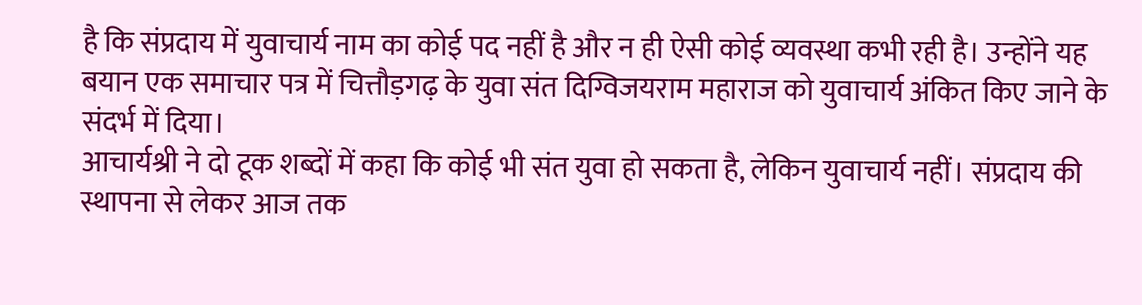है कि संप्रदाय में युवाचार्य नाम का कोई पद नहीं है और न ही ऐसी कोई व्यवस्था कभी रही है। उन्होंने यह बयान एक समाचार पत्र में चित्तौड़गढ़ के युवा संत दिग्विजयराम महाराज को युवाचार्य अंकित किए जाने के संदर्भ में दिया।
आचार्यश्री ने दो टूक शब्दों में कहा कि कोई भी संत युवा हो सकता है, लेकिन युवाचार्य नहीं। संप्रदाय की स्थापना से लेकर आज तक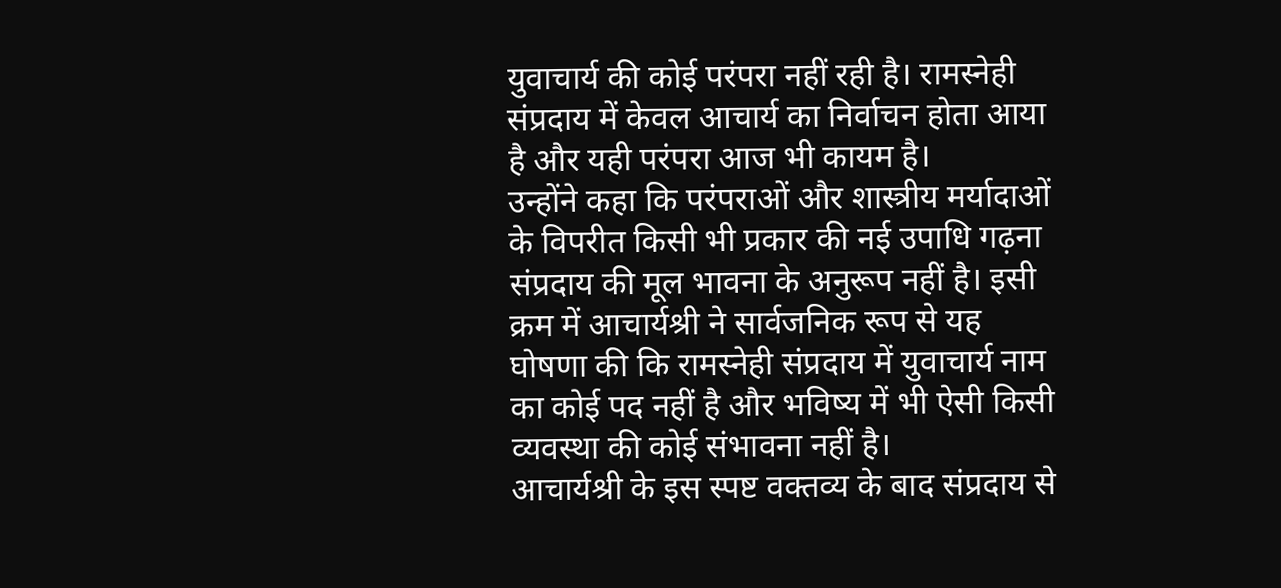युवाचार्य की कोई परंपरा नहीं रही है। रामस्नेही संप्रदाय में केवल आचार्य का निर्वाचन होता आया है और यही परंपरा आज भी कायम है।
उन्होंने कहा कि परंपराओं और शास्त्रीय मर्यादाओं के विपरीत किसी भी प्रकार की नई उपाधि गढ़ना संप्रदाय की मूल भावना के अनुरूप नहीं है। इसी क्रम में आचार्यश्री ने सार्वजनिक रूप से यह घोषणा की कि रामस्नेही संप्रदाय में युवाचार्य नाम का कोई पद नहीं है और भविष्य में भी ऐसी किसी व्यवस्था की कोई संभावना नहीं है।
आचार्यश्री के इस स्पष्ट वक्तव्य के बाद संप्रदाय से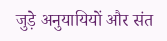जुड़े अनुयायियों और संत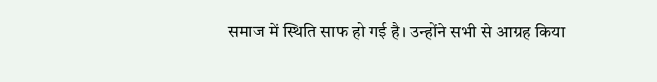समाज में स्थिति साफ हो गई है। उन्होंने सभी से आग्रह किया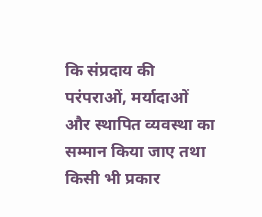कि संप्रदाय की परंपराओं, मर्यादाओं और स्थापित व्यवस्था का सम्मान किया जाए तथा किसी भी प्रकार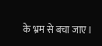के भ्रम से बचा जाए।